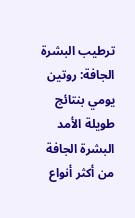ترطيب البشرة الجافة: روتين يومي بنتائج طويلة الأمد
البشرة الجافة من أكثر أنواع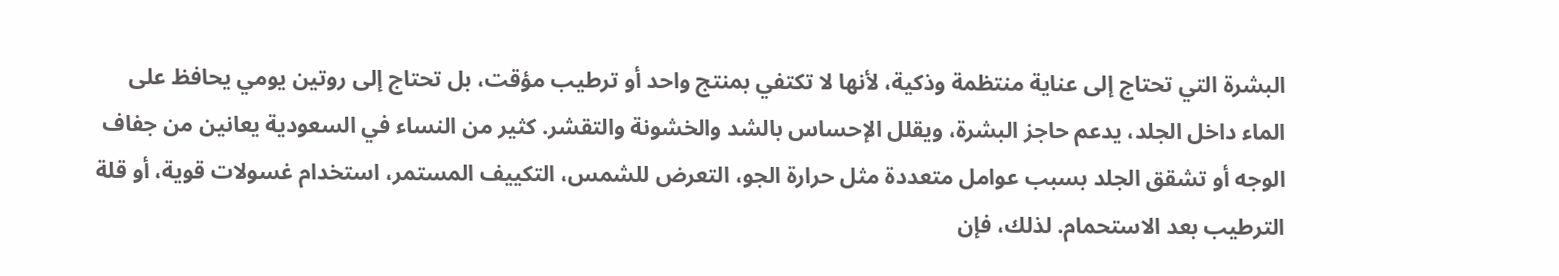البشرة التي تحتاج إلى عناية منتظمة وذكية، لأنها لا تكتفي بمنتج واحد أو ترطيب مؤقت، بل تحتاج إلى روتين يومي يحافظ على الماء داخل الجلد، يدعم حاجز البشرة، ويقلل الإحساس بالشد والخشونة والتقشر. كثير من النساء في السعودية يعانين من جفاف الوجه أو تشقق الجلد بسبب عوامل متعددة مثل حرارة الجو، التعرض للشمس، التكييف المستمر، استخدام غسولات قوية، أو قلة الترطيب بعد الاستحمام. لذلك، فإن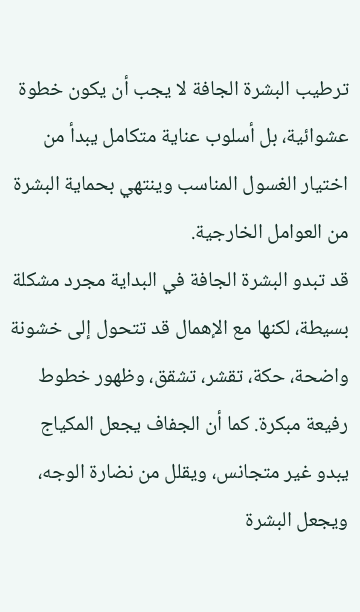ترطيب البشرة الجافة لا يجب أن يكون خطوة عشوائية، بل أسلوب عناية متكامل يبدأ من اختيار الغسول المناسب وينتهي بحماية البشرة من العوامل الخارجية.
قد تبدو البشرة الجافة في البداية مجرد مشكلة بسيطة، لكنها مع الإهمال قد تتحول إلى خشونة واضحة، حكة، تقشر، تشقق، وظهور خطوط رفيعة مبكرة. كما أن الجفاف يجعل المكياج يبدو غير متجانس، ويقلل من نضارة الوجه، ويجعل البشرة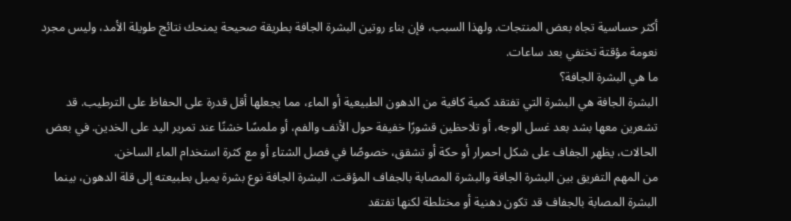أكثر حساسية تجاه بعض المنتجات. ولهذا السبب، فإن بناء روتين البشرة الجافة بطريقة صحيحة يمنحك نتائج طويلة الأمد، وليس مجرد نعومة مؤقتة تختفي بعد ساعات.
ما هي البشرة الجافة؟
البشرة الجافة هي البشرة التي تفتقد كمية كافية من الدهون الطبيعية أو الماء، مما يجعلها أقل قدرة على الحفاظ على الترطيب. قد تشعرين معها بشد بعد غسل الوجه، أو تلاحظين قشورًا خفيفة حول الأنف والفم، أو ملمسًا خشنًا عند تمرير اليد على الخدين. في بعض الحالات، يظهر الجفاف على شكل احمرار أو حكة أو تشقق، خصوصًا في فصل الشتاء أو مع كثرة استخدام الماء الساخن.
من المهم التفريق بين البشرة الجافة والبشرة المصابة بالجفاف المؤقت. البشرة الجافة نوع بشرة يميل بطبيعته إلى قلة الدهون، بينما البشرة المصابة بالجفاف قد تكون دهنية أو مختلطة لكنها تفتقد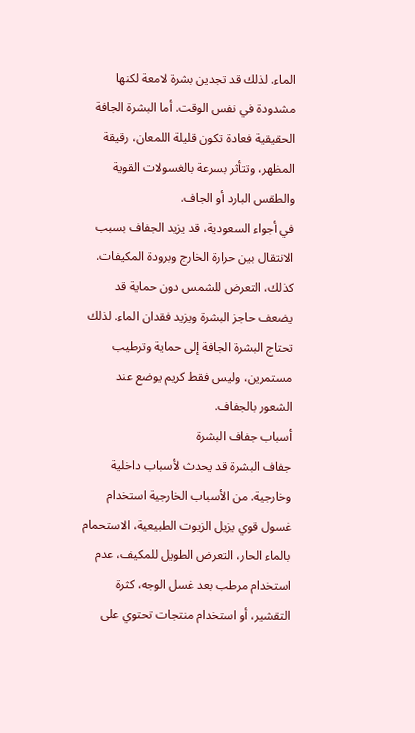الماء. لذلك قد تجدين بشرة لامعة لكنها مشدودة في نفس الوقت. أما البشرة الجافة الحقيقية فعادة تكون قليلة اللمعان، رقيقة المظهر، وتتأثر بسرعة بالغسولات القوية والطقس البارد أو الجاف.
في أجواء السعودية، قد يزيد الجفاف بسبب الانتقال بين حرارة الخارج وبرودة المكيفات. كذلك، التعرض للشمس دون حماية قد يضعف حاجز البشرة ويزيد فقدان الماء. لذلك تحتاج البشرة الجافة إلى حماية وترطيب مستمرين، وليس فقط كريم يوضع عند الشعور بالجفاف.
أسباب جفاف البشرة
جفاف البشرة قد يحدث لأسباب داخلية وخارجية. من الأسباب الخارجية استخدام غسول قوي يزيل الزيوت الطبيعية، الاستحمام بالماء الحار، التعرض الطويل للمكيف، عدم استخدام مرطب بعد غسل الوجه، كثرة التقشير، أو استخدام منتجات تحتوي على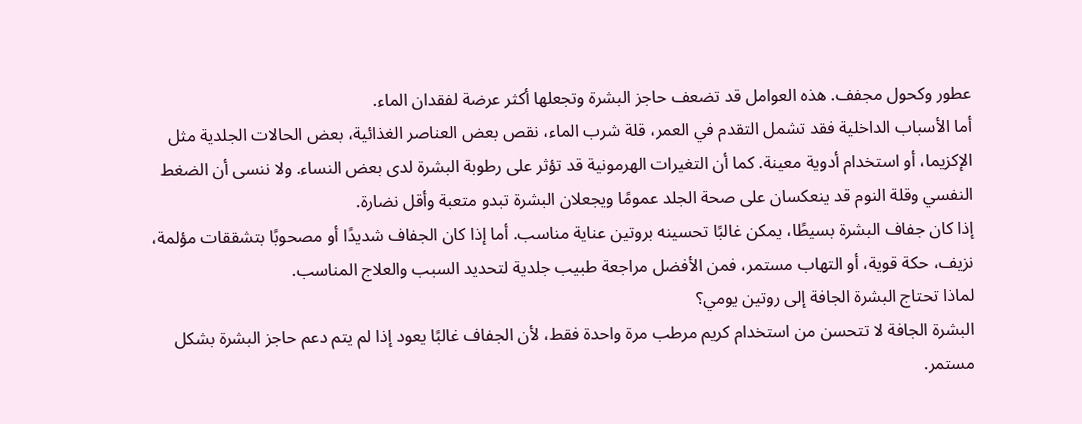عطور وكحول مجفف. هذه العوامل قد تضعف حاجز البشرة وتجعلها أكثر عرضة لفقدان الماء.
أما الأسباب الداخلية فقد تشمل التقدم في العمر، قلة شرب الماء، نقص بعض العناصر الغذائية، بعض الحالات الجلدية مثل الإكزيما، أو استخدام أدوية معينة. كما أن التغيرات الهرمونية قد تؤثر على رطوبة البشرة لدى بعض النساء. ولا ننسى أن الضغط النفسي وقلة النوم قد ينعكسان على صحة الجلد عمومًا ويجعلان البشرة تبدو متعبة وأقل نضارة.
إذا كان جفاف البشرة بسيطًا، يمكن غالبًا تحسينه بروتين عناية مناسب. أما إذا كان الجفاف شديدًا أو مصحوبًا بتشققات مؤلمة، نزيف، حكة قوية، أو التهاب مستمر، فمن الأفضل مراجعة طبيب جلدية لتحديد السبب والعلاج المناسب.
لماذا تحتاج البشرة الجافة إلى روتين يومي؟
البشرة الجافة لا تتحسن من استخدام كريم مرطب مرة واحدة فقط، لأن الجفاف غالبًا يعود إذا لم يتم دعم حاجز البشرة بشكل مستمر.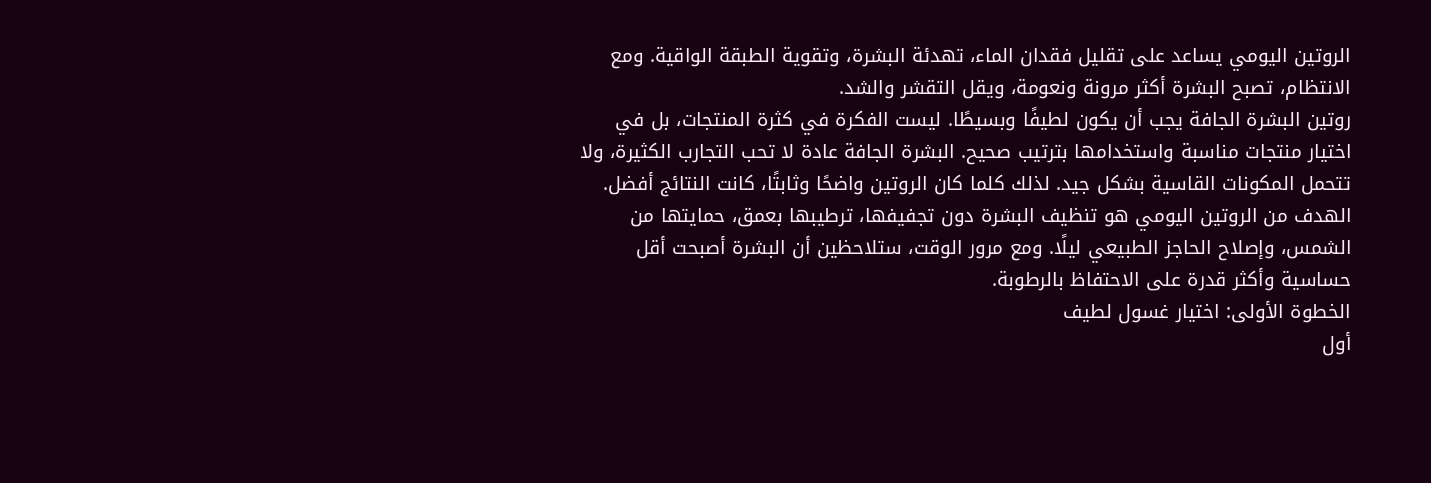الروتين اليومي يساعد على تقليل فقدان الماء، تهدئة البشرة، وتقوية الطبقة الواقية. ومع الانتظام، تصبح البشرة أكثر مرونة ونعومة، ويقل التقشر والشد.
روتين البشرة الجافة يجب أن يكون لطيفًا وبسيطًا. ليست الفكرة في كثرة المنتجات، بل في اختيار منتجات مناسبة واستخدامها بترتيب صحيح. البشرة الجافة عادة لا تحب التجارب الكثيرة، ولا تتحمل المكونات القاسية بشكل جيد. لذلك كلما كان الروتين واضحًا وثابتًا، كانت النتائج أفضل.
الهدف من الروتين اليومي هو تنظيف البشرة دون تجفيفها، ترطيبها بعمق، حمايتها من الشمس، وإصلاح الحاجز الطبيعي ليلًا. ومع مرور الوقت، ستلاحظين أن البشرة أصبحت أقل حساسية وأكثر قدرة على الاحتفاظ بالرطوبة.
الخطوة الأولى: اختيار غسول لطيف
أول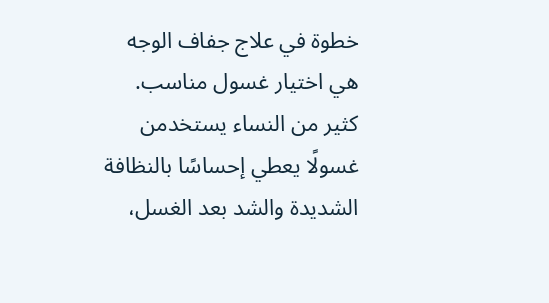خطوة في علاج جفاف الوجه هي اختيار غسول مناسب. كثير من النساء يستخدمن غسولًا يعطي إحساسًا بالنظافة الشديدة والشد بعد الغسل،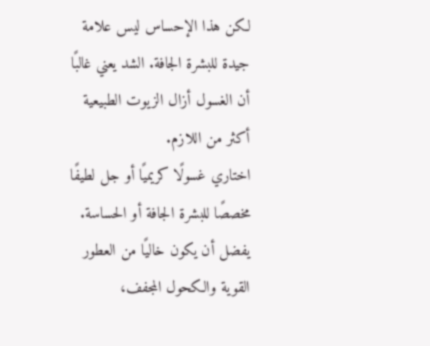لكن هذا الإحساس ليس علامة جيدة للبشرة الجافة. الشد يعني غالبًا أن الغسول أزال الزيوت الطبيعية أكثر من اللازم.
اختاري غسولًا كريميًا أو جل لطيفًا مخصصًا للبشرة الجافة أو الحساسة. يفضل أن يكون خاليًا من العطور القوية والكحول المجفف،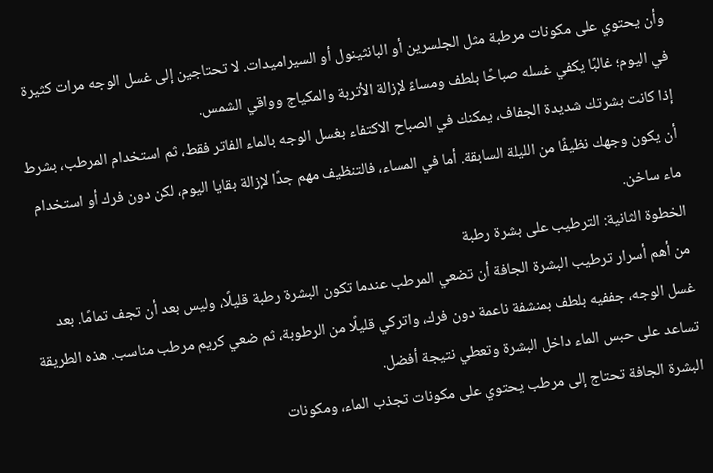وأن يحتوي على مكونات مرطبة مثل الجلسرين أو البانثينول أو السيراميدات. لا تحتاجين إلى غسل الوجه مرات كثيرة في اليوم؛ غالبًا يكفي غسله صباحًا بلطف ومساءً لإزالة الأتربة والمكياج وواقي الشمس.
إذا كانت بشرتك شديدة الجفاف، يمكنك في الصباح الاكتفاء بغسل الوجه بالماء الفاتر فقط، ثم استخدام المرطب، بشرط أن يكون وجهك نظيفًا من الليلة السابقة. أما في المساء، فالتنظيف مهم جدًا لإزالة بقايا اليوم، لكن دون فرك أو استخدام ماء ساخن.
الخطوة الثانية: الترطيب على بشرة رطبة
من أهم أسرار ترطيب البشرة الجافة أن تضعي المرطب عندما تكون البشرة رطبة قليلًا، وليس بعد أن تجف تمامًا. بعد غسل الوجه، جففيه بلطف بمنشفة ناعمة دون فرك، واتركي قليلًا من الرطوبة، ثم ضعي كريم مرطب مناسب. هذه الطريقة تساعد على حبس الماء داخل البشرة وتعطي نتيجة أفضل.
البشرة الجافة تحتاج إلى مرطب يحتوي على مكونات تجذب الماء، ومكونات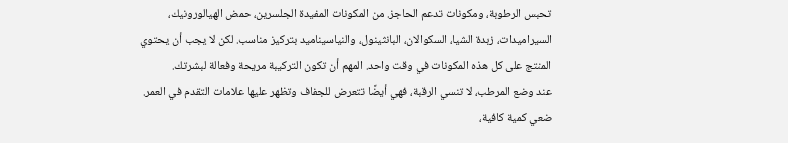تحبس الرطوبة، ومكونات تدعم الحاجز. من المكونات المفيدة الجلسرين، حمض الهيالورونيك، السيراميدات، زبدة الشيا، السكوالان، البانثينول، والنياسيناميد بتركيز مناسب. لكن لا يجب أن يحتوي المنتج على كل هذه المكونات في وقت واحد. المهم أن تكون التركيبة مريحة وفعالة لبشرتك.
عند وضع المرطب، لا تنسي الرقبة، فهي أيضًا تتعرض للجفاف وتظهر عليها علامات التقدم في العمر. ضعي كمية كافية،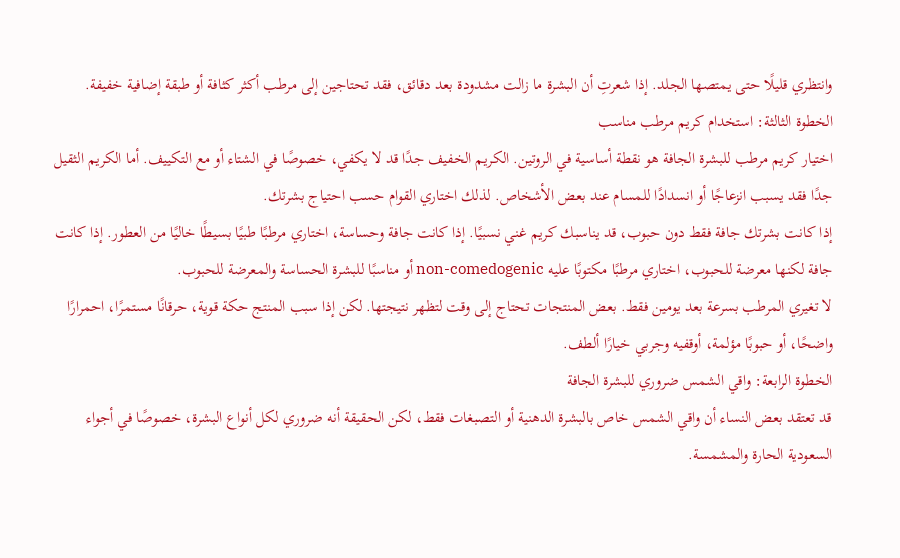وانتظري قليلًا حتى يمتصها الجلد. إذا شعرتِ أن البشرة ما زالت مشدودة بعد دقائق، فقد تحتاجين إلى مرطب أكثر كثافة أو طبقة إضافية خفيفة.
الخطوة الثالثة: استخدام كريم مرطب مناسب
اختيار كريم مرطب للبشرة الجافة هو نقطة أساسية في الروتين. الكريم الخفيف جدًا قد لا يكفي، خصوصًا في الشتاء أو مع التكييف. أما الكريم الثقيل جدًا فقد يسبب انزعاجًا أو انسدادًا للمسام عند بعض الأشخاص. لذلك اختاري القوام حسب احتياج بشرتك.
إذا كانت بشرتك جافة فقط دون حبوب، قد يناسبك كريم غني نسبيًا. إذا كانت جافة وحساسة، اختاري مرطبًا طبيًا بسيطًا خاليًا من العطور. إذا كانت جافة لكنها معرضة للحبوب، اختاري مرطبًا مكتوبًا عليه non-comedogenic أو مناسبًا للبشرة الحساسة والمعرضة للحبوب.
لا تغيري المرطب بسرعة بعد يومين فقط. بعض المنتجات تحتاج إلى وقت لتظهر نتيجتها. لكن إذا سبب المنتج حكة قوية، حرقانًا مستمرًا، احمرارًا واضحًا، أو حبوبًا مؤلمة، أوقفيه وجربي خيارًا ألطف.
الخطوة الرابعة: واقي الشمس ضروري للبشرة الجافة
قد تعتقد بعض النساء أن واقي الشمس خاص بالبشرة الدهنية أو التصبغات فقط، لكن الحقيقة أنه ضروري لكل أنواع البشرة، خصوصًا في أجواء السعودية الحارة والمشمسة.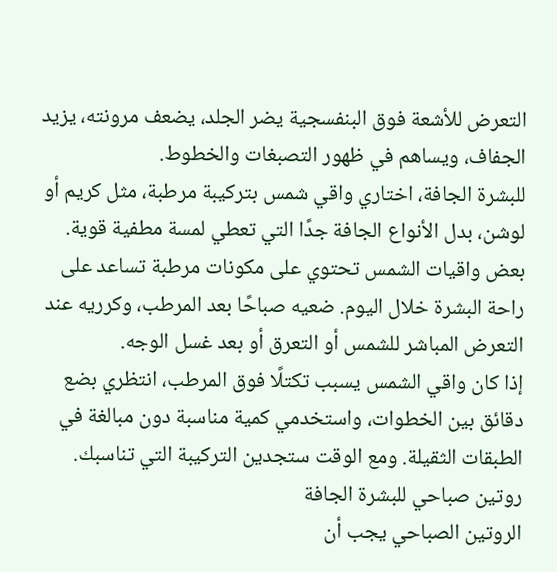التعرض للأشعة فوق البنفسجية يضر الجلد، يضعف مرونته، يزيد الجفاف، ويساهم في ظهور التصبغات والخطوط.
للبشرة الجافة، اختاري واقي شمس بتركيبة مرطبة، مثل كريم أو لوشن، بدل الأنواع الجافة جدًا التي تعطي لمسة مطفية قوية. بعض واقيات الشمس تحتوي على مكونات مرطبة تساعد على راحة البشرة خلال اليوم. ضعيه صباحًا بعد المرطب، وكرريه عند التعرض المباشر للشمس أو التعرق أو بعد غسل الوجه.
إذا كان واقي الشمس يسبب تكتلًا فوق المرطب، انتظري بضع دقائق بين الخطوات، واستخدمي كمية مناسبة دون مبالغة في الطبقات الثقيلة. ومع الوقت ستجدين التركيبة التي تناسبك.
روتين صباحي للبشرة الجافة
الروتين الصباحي يجب أن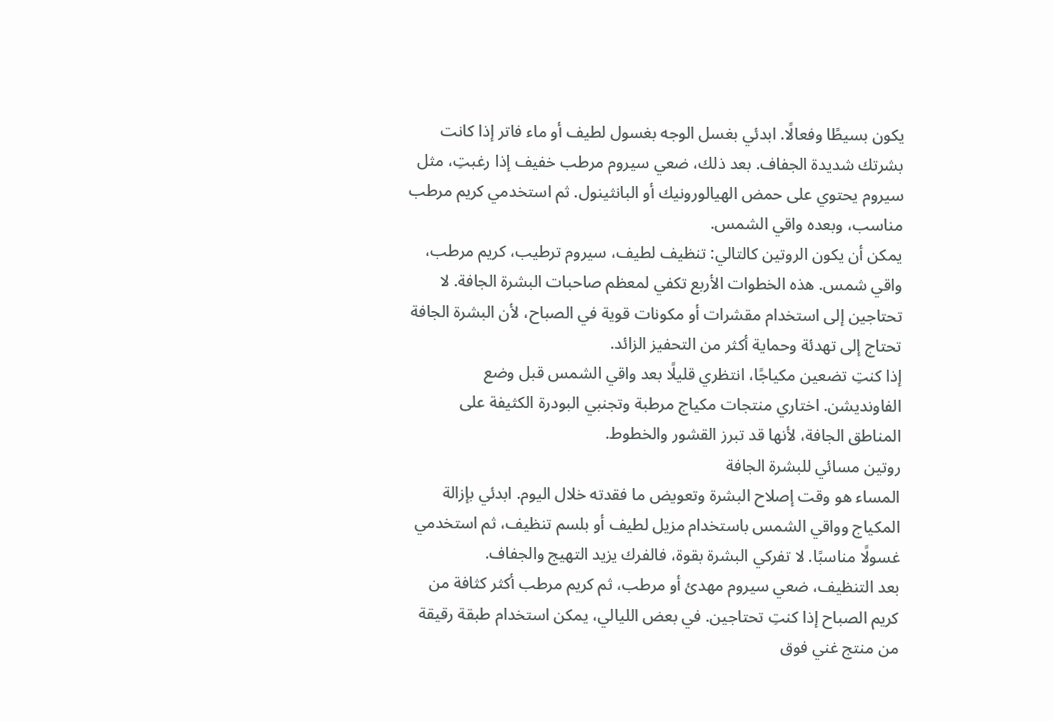يكون بسيطًا وفعالًا. ابدئي بغسل الوجه بغسول لطيف أو ماء فاتر إذا كانت بشرتك شديدة الجفاف. بعد ذلك، ضعي سيروم مرطب خفيف إذا رغبتِ، مثل سيروم يحتوي على حمض الهيالورونيك أو البانثينول. ثم استخدمي كريم مرطب مناسب، وبعده واقي الشمس.
يمكن أن يكون الروتين كالتالي: تنظيف لطيف، سيروم ترطيب، كريم مرطب، واقي شمس. هذه الخطوات الأربع تكفي لمعظم صاحبات البشرة الجافة. لا تحتاجين إلى استخدام مقشرات أو مكونات قوية في الصباح، لأن البشرة الجافة تحتاج إلى تهدئة وحماية أكثر من التحفيز الزائد.
إذا كنتِ تضعين مكياجًا، انتظري قليلًا بعد واقي الشمس قبل وضع الفاونديشن. اختاري منتجات مكياج مرطبة وتجنبي البودرة الكثيفة على المناطق الجافة، لأنها قد تبرز القشور والخطوط.
روتين مسائي للبشرة الجافة
المساء هو وقت إصلاح البشرة وتعويض ما فقدته خلال اليوم. ابدئي بإزالة المكياج وواقي الشمس باستخدام مزيل لطيف أو بلسم تنظيف، ثم استخدمي غسولًا مناسبًا. لا تفركي البشرة بقوة، فالفرك يزيد التهيج والجفاف.
بعد التنظيف، ضعي سيروم مهدئ أو مرطب، ثم كريم مرطب أكثر كثافة من كريم الصباح إذا كنتِ تحتاجين. في بعض الليالي، يمكن استخدام طبقة رقيقة من منتج غني فوق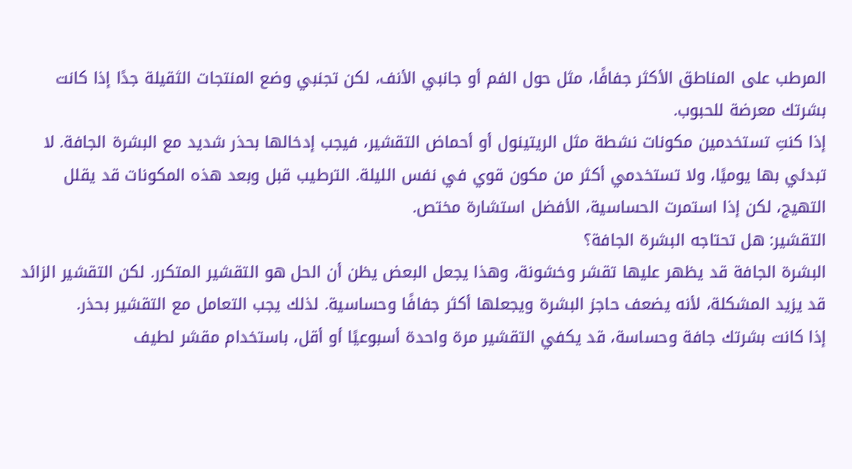المرطب على المناطق الأكثر جفافًا، مثل حول الفم أو جانبي الأنف، لكن تجنبي وضع المنتجات الثقيلة جدًا إذا كانت بشرتك معرضة للحبوب.
إذا كنتِ تستخدمين مكونات نشطة مثل الريتينول أو أحماض التقشير، فيجب إدخالها بحذر شديد مع البشرة الجافة. لا تبدئي بها يوميًا، ولا تستخدمي أكثر من مكون قوي في نفس الليلة. الترطيب قبل وبعد هذه المكونات قد يقلل التهيج، لكن إذا استمرت الحساسية، الأفضل استشارة مختص.
التقشير: هل تحتاجه البشرة الجافة؟
البشرة الجافة قد يظهر عليها تقشر وخشونة، وهذا يجعل البعض يظن أن الحل هو التقشير المتكرر. لكن التقشير الزائد قد يزيد المشكلة، لأنه يضعف حاجز البشرة ويجعلها أكثر جفافًا وحساسية. لذلك يجب التعامل مع التقشير بحذر.
إذا كانت بشرتك جافة وحساسة، قد يكفي التقشير مرة واحدة أسبوعيًا أو أقل، باستخدام مقشر لطيف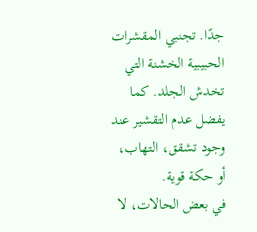جدًا. تجنبي المقشرات الحبيبية الخشنة التي تخدش الجلد. كما يفضل عدم التقشير عند وجود تشقق، التهاب، أو حكة قوية.
في بعض الحالات، لا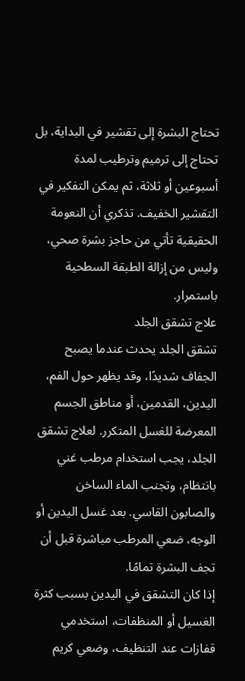تحتاج البشرة إلى تقشير في البداية، بل تحتاج إلى ترميم وترطيب لمدة أسبوعين أو ثلاثة، ثم يمكن التفكير في التقشير الخفيف. تذكري أن النعومة الحقيقية تأتي من حاجز بشرة صحي، وليس من إزالة الطبقة السطحية باستمرار.
علاج تشقق الجلد
تشقق الجلد يحدث عندما يصبح الجفاف شديدًا، وقد يظهر حول الفم، اليدين، القدمين، أو مناطق الجسم المعرضة للغسل المتكرر. لعلاج تشقق الجلد، يجب استخدام مرطب غني بانتظام، وتجنب الماء الساخن والصابون القاسي. بعد غسل اليدين أو الوجه، ضعي المرطب مباشرة قبل أن تجف البشرة تمامًا.
إذا كان التشقق في اليدين بسبب كثرة الغسيل أو المنظفات، استخدمي قفازات عند التنظيف، وضعي كريم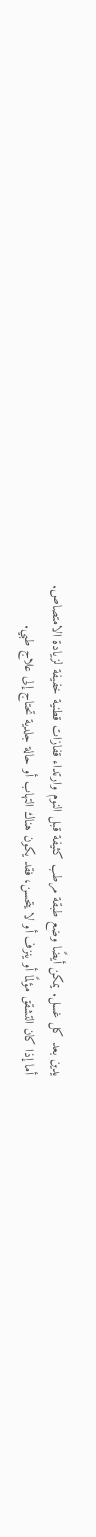يدين بعد كل غسل. يمكن أيضًا وضع طبقة مرطب كثيفة قبل النوم وارتداء قفازات قطنية خفيفة لزيادة الامتصاص.
أما إذا كان التشقق مؤلمًا أو ينزف أو لا يتحسن، فقد يكون هناك التهاب أو حالة جلدية تحتاج إلى علاج طبي.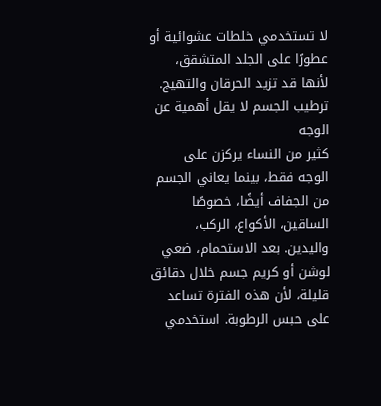لا تستخدمي خلطات عشوائية أو عطورًا على الجلد المتشقق، لأنها قد تزيد الحرقان والتهيج.
ترطيب الجسم لا يقل أهمية عن الوجه
كثير من النساء يركزن على الوجه فقط، بينما يعاني الجسم من الجفاف أيضًا، خصوصًا الساقين، الأكواع، الركب، واليدين. بعد الاستحمام، ضعي لوشن أو كريم جسم خلال دقائق قليلة، لأن هذه الفترة تساعد على حبس الرطوبة. استخدمي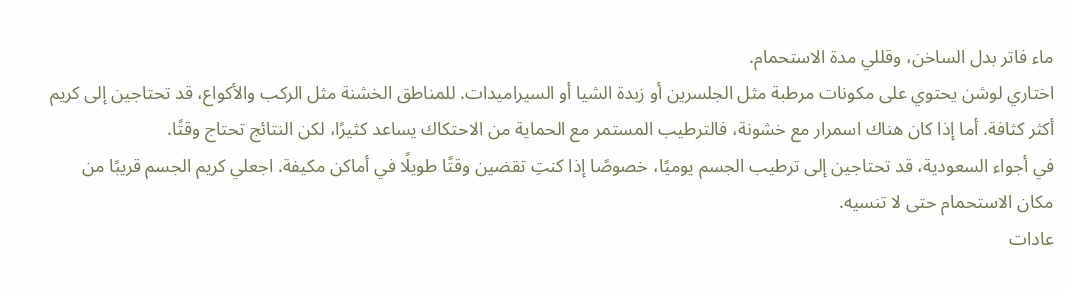ماء فاتر بدل الساخن، وقللي مدة الاستحمام.
اختاري لوشن يحتوي على مكونات مرطبة مثل الجلسرين أو زبدة الشيا أو السيراميدات. للمناطق الخشنة مثل الركب والأكواع، قد تحتاجين إلى كريم أكثر كثافة. أما إذا كان هناك اسمرار مع خشونة، فالترطيب المستمر مع الحماية من الاحتكاك يساعد كثيرًا، لكن النتائج تحتاج وقتًا.
في أجواء السعودية، قد تحتاجين إلى ترطيب الجسم يوميًا، خصوصًا إذا كنتِ تقضين وقتًا طويلًا في أماكن مكيفة. اجعلي كريم الجسم قريبًا من مكان الاستحمام حتى لا تنسيه.
عادات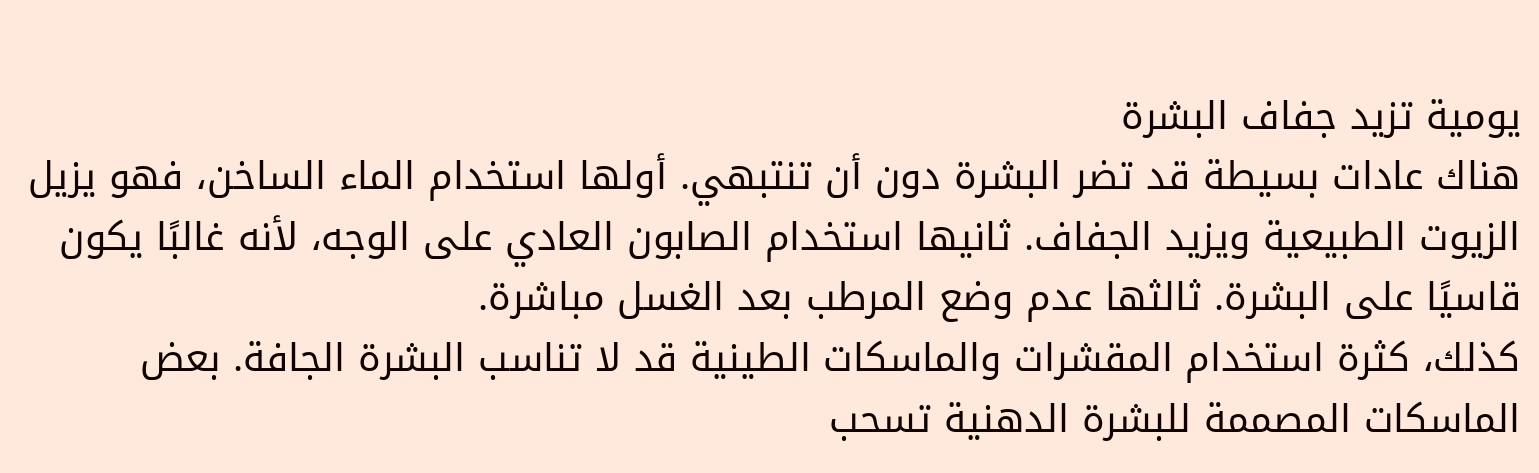يومية تزيد جفاف البشرة
هناك عادات بسيطة قد تضر البشرة دون أن تنتبهي. أولها استخدام الماء الساخن، فهو يزيل الزيوت الطبيعية ويزيد الجفاف. ثانيها استخدام الصابون العادي على الوجه، لأنه غالبًا يكون قاسيًا على البشرة. ثالثها عدم وضع المرطب بعد الغسل مباشرة.
كذلك، كثرة استخدام المقشرات والماسكات الطينية قد لا تناسب البشرة الجافة. بعض الماسكات المصممة للبشرة الدهنية تسحب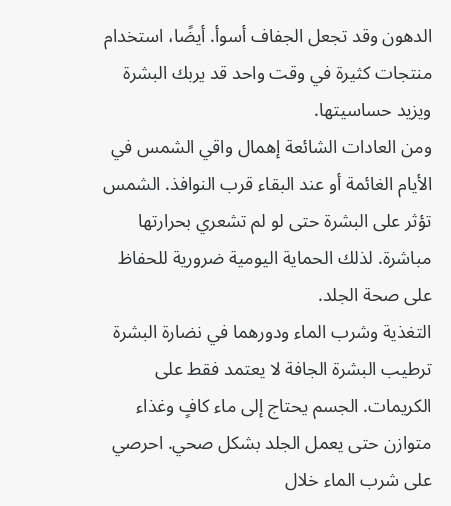الدهون وقد تجعل الجفاف أسوأ. أيضًا، استخدام منتجات كثيرة في وقت واحد قد يربك البشرة ويزيد حساسيتها.
ومن العادات الشائعة إهمال واقي الشمس في الأيام الغائمة أو عند البقاء قرب النوافذ. الشمس تؤثر على البشرة حتى لو لم تشعري بحرارتها مباشرة. لذلك الحماية اليومية ضرورية للحفاظ على صحة الجلد.
التغذية وشرب الماء ودورهما في نضارة البشرة
ترطيب البشرة الجافة لا يعتمد فقط على الكريمات. الجسم يحتاج إلى ماء كافٍ وغذاء متوازن حتى يعمل الجلد بشكل صحي. احرصي على شرب الماء خلال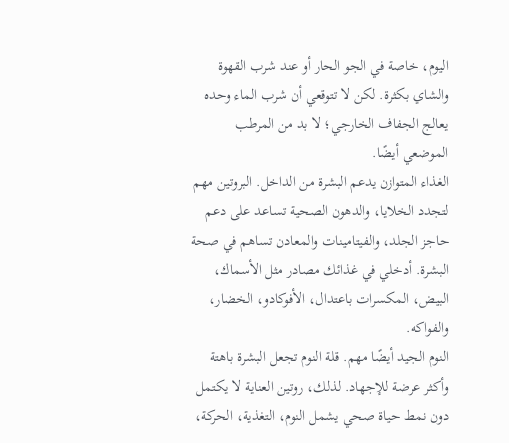اليوم، خاصة في الجو الحار أو عند شرب القهوة والشاي بكثرة. لكن لا تتوقعي أن شرب الماء وحده يعالج الجفاف الخارجي؛ لا بد من المرطب الموضعي أيضًا.
الغذاء المتوازن يدعم البشرة من الداخل. البروتين مهم لتجدد الخلايا، والدهون الصحية تساعد على دعم حاجز الجلد، والفيتامينات والمعادن تساهم في صحة البشرة. أدخلي في غذائك مصادر مثل الأسماك، البيض، المكسرات باعتدال، الأفوكادو، الخضار، والفواكه.
النوم الجيد أيضًا مهم. قلة النوم تجعل البشرة باهتة وأكثر عرضة للإجهاد. لذلك، روتين العناية لا يكتمل دون نمط حياة صحي يشمل النوم، التغذية، الحركة،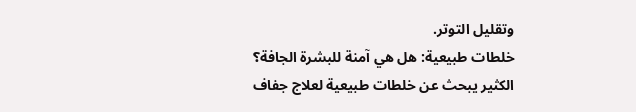وتقليل التوتر.
خلطات طبيعية: هل هي آمنة للبشرة الجافة؟
الكثير يبحث عن خلطات طبيعية لعلاج جفاف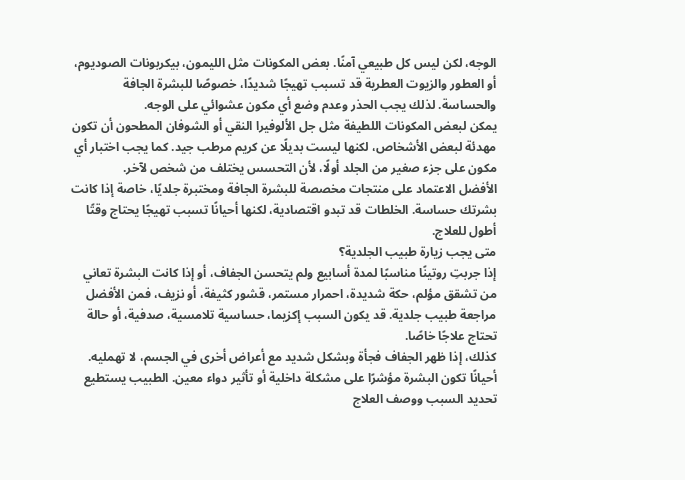الوجه، لكن ليس كل طبيعي آمنًا. بعض المكونات مثل الليمون، بيكربونات الصوديوم، أو العطور والزيوت العطرية قد تسبب تهيجًا شديدًا، خصوصًا للبشرة الجافة والحساسة. لذلك يجب الحذر وعدم وضع أي مكون عشوائي على الوجه.
يمكن لبعض المكونات اللطيفة مثل جل الألوفيرا النقي أو الشوفان المطحون أن تكون مهدئة لبعض الأشخاص، لكنها ليست بديلًا عن كريم مرطب جيد. كما يجب اختبار أي مكون على جزء صغير من الجلد أولًا، لأن التحسس يختلف من شخص لآخر.
الأفضل الاعتماد على منتجات مخصصة للبشرة الجافة ومختبرة جلديًا، خاصة إذا كانت بشرتك حساسة. الخلطات قد تبدو اقتصادية، لكنها أحيانًا تسبب تهيجًا يحتاج وقتًا أطول للعلاج.
متى يجب زيارة طبيب الجلدية؟
إذا جربتِ روتينًا مناسبًا لمدة أسابيع ولم يتحسن الجفاف، أو إذا كانت البشرة تعاني من تشقق مؤلم، حكة شديدة، احمرار مستمر، قشور كثيفة، أو نزيف، فمن الأفضل مراجعة طبيب جلدية. قد يكون السبب إكزيما، حساسية تلامسية، صدفية، أو حالة تحتاج علاجًا خاصًا.
كذلك، إذا ظهر الجفاف فجأة وبشكل شديد مع أعراض أخرى في الجسم، لا تهمليه. أحيانًا تكون البشرة مؤشرًا على مشكلة داخلية أو تأثير دواء معين. الطبيب يستطيع تحديد السبب ووصف العلاج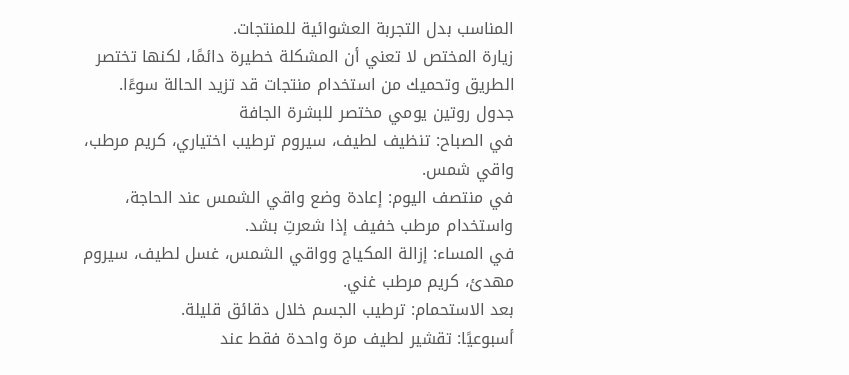المناسب بدل التجربة العشوائية للمنتجات.
زيارة المختص لا تعني أن المشكلة خطيرة دائمًا، لكنها تختصر الطريق وتحميك من استخدام منتجات قد تزيد الحالة سوءًا.
جدول روتين يومي مختصر للبشرة الجافة
في الصباح: تنظيف لطيف، سيروم ترطيب اختياري، كريم مرطب، واقي شمس.
في منتصف اليوم: إعادة وضع واقي الشمس عند الحاجة، واستخدام مرطب خفيف إذا شعرتِ بشد.
في المساء: إزالة المكياج وواقي الشمس، غسل لطيف، سيروم مهدئ، كريم مرطب غني.
بعد الاستحمام: ترطيب الجسم خلال دقائق قليلة.
أسبوعيًا: تقشير لطيف مرة واحدة فقط عند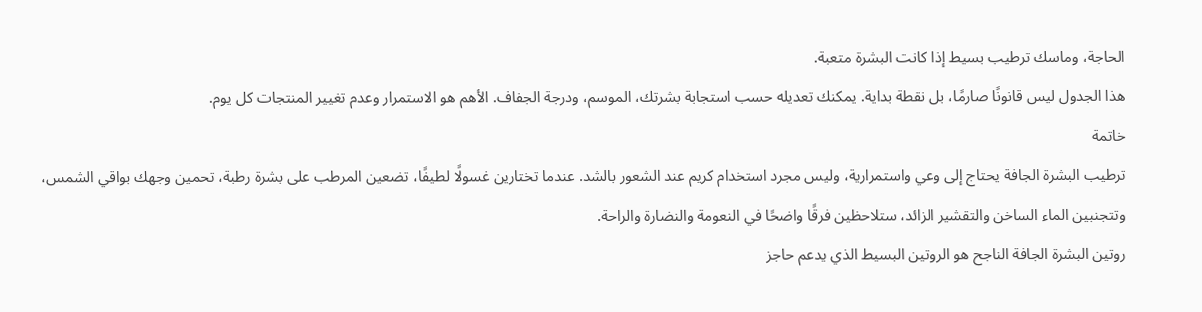الحاجة، وماسك ترطيب بسيط إذا كانت البشرة متعبة.
هذا الجدول ليس قانونًا صارمًا، بل نقطة بداية. يمكنك تعديله حسب استجابة بشرتك، الموسم، ودرجة الجفاف. الأهم هو الاستمرار وعدم تغيير المنتجات كل يوم.
خاتمة
ترطيب البشرة الجافة يحتاج إلى وعي واستمرارية، وليس مجرد استخدام كريم عند الشعور بالشد. عندما تختارين غسولًا لطيفًا، تضعين المرطب على بشرة رطبة، تحمين وجهك بواقي الشمس، وتتجنبين الماء الساخن والتقشير الزائد، ستلاحظين فرقًا واضحًا في النعومة والنضارة والراحة.
روتين البشرة الجافة الناجح هو الروتين البسيط الذي يدعم حاجز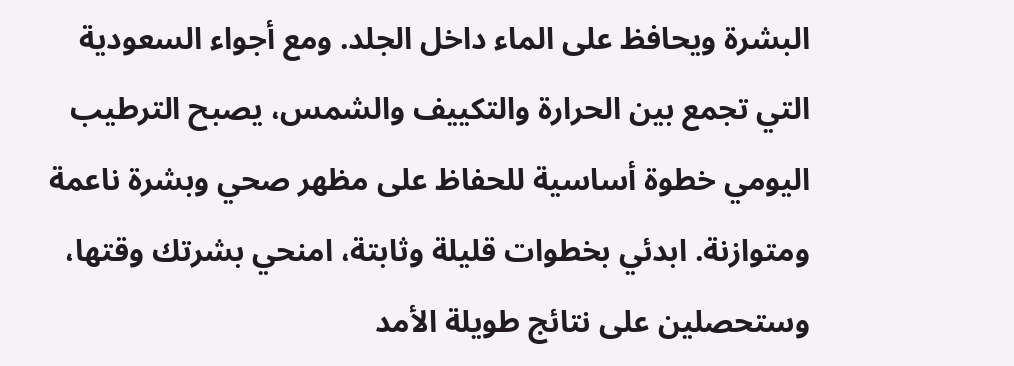البشرة ويحافظ على الماء داخل الجلد. ومع أجواء السعودية التي تجمع بين الحرارة والتكييف والشمس، يصبح الترطيب اليومي خطوة أساسية للحفاظ على مظهر صحي وبشرة ناعمة ومتوازنة. ابدئي بخطوات قليلة وثابتة، امنحي بشرتك وقتها، وستحصلين على نتائج طويلة الأمد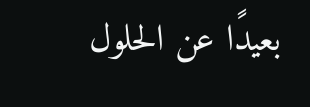بعيدًا عن الحلول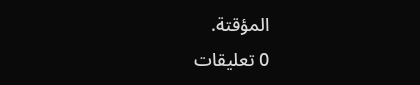المؤقتة.
0 تعليقات